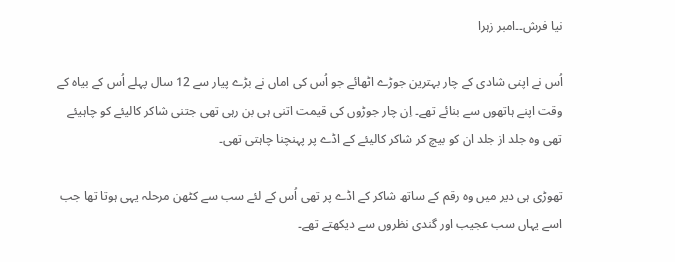نیا فرش۔۔امبر زہرا

اُس نے اپنی شادی کے چار بہترین جوڑے اٹھائے جو اُس کی اماں نے بڑے پیار سے 12 سال پہلے اُس کے بیاہ کے وقت اپنے ہاتھوں سے بنائے تھے۔ اِن چار جوڑوں کی قیمت اتنی ہی بن رہی تھی جتنی شاکر کالیئے کو چاہیئے تھی وہ جلد از جلد ان کو بیچ کر شاکر کالیئے کے اڈے پر پہنچنا چاہتی تھی۔

تھوڑی ہی دیر میں وہ رقم کے ساتھ شاکر کے اڈے پر تھی اُس کے لئے سب سے کٹھن مرحلہ یہی ہوتا تھا جب اسے یہاں سب عجیب اور گندی نظروں سے دیکھتے تھے۔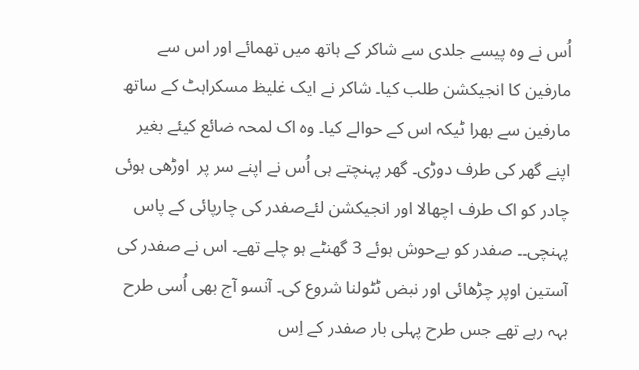اُس نے وہ پیسے جلدی سے شاکر کے ہاتھ میں تھمائے اور اس سے مارفین کا انجیکشن طلب کیا۔ شاکر نے ایک غلیظ مسکراہٹ کے ساتھ مارفین سے بھرا ٹیکہ اس کے حوالے کیا۔ وہ اک لمحہ ضائع کیئے بغیر اپنے گھر کی طرف دوڑی۔ گھر پہنچتے ہی اُس نے اپنے سر پر  اوڑھی ہوئی چادر کو اک طرف اچھالا اور انجیکشن لئےصفدر کی چارپائی کے پاس پہنچی۔۔ صفدر کو بےحوش ہوئے 3 گھنٹے ہو چلے تھے۔ اس نے صفدر کی آستین اوپر چڑھائی اور نبض ٹٹولنا شروع کی۔ آنسو آج بھی اُسی طرح بہہ رہے تھے جس طرح پہلی بار صفدر کے اِس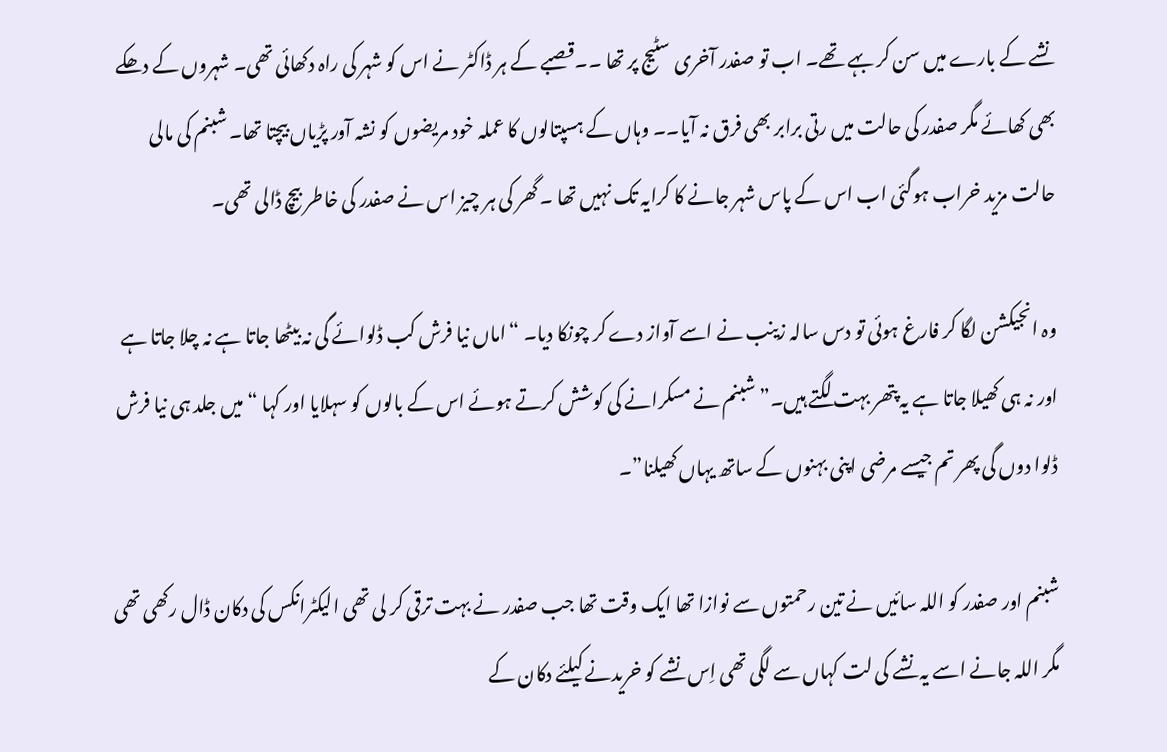نشے کے بارے میں سن کر بہے تھے۔ اب تو صفدر آخری سٹیج پر تھا ۔۔قصبے کے ہر ڈاکٹر نے اس کو شہر کی راہ دکھائی تھی۔ شہروں کے دھکے بھی کھائے مگر صفدر کی حالت میں رتی برابر بھی فرق نہ آیا۔۔ وہاں کے ہسپتالوں کا عملہ خود مریضوں کو نشہ آور پڑیاں بیچتا تھا۔ شبنم کی مالی حالت مزید خراب ہوگئی اب اس کے پاس شہر جانے کا کرایہ تک نہیں تھا ۔ گھر کی ہر چیز اس نے صفدر کی خاطر بیچ ڈالی تھی۔

وہ انجیکشن لگا کر فارغ ہوئی تو دس سالہ زینب نے اسے آواز دے کر چونکا دیا۔ “اماں نیا فرش کب ڈلوائے گی نہ بیٹھا جاتا ہے نہ چلا جاتا ہے اور نہ ہی کھیلا جاتا ہے یہ پتھر بہت لگتے ہیں۔” شبنم نے مسکرانے کی کوشش کرتے ہوئے اس کے بالوں کو سہلایا اور کہا “میں جلد ہی نیا فرش ڈلوا دوں گی پھر تم جیسے مرضی اپنی بہنوں کے ساتھ یہاں کھیلنا”۔

شبنم اور صفدر کو اللہ سائیں نے تین رحمتوں سے نوازا تھا ایک وقت تھا جب صفدر نے بہت ترقی کر لی تھی الیکٹرانکس کی دکان ڈال رکھی تھی مگر اللہ جانے اسے یہ نشے کی لت کہاں سے لگی تھی اِس نشے کو خریدنے کیلئے دکان کے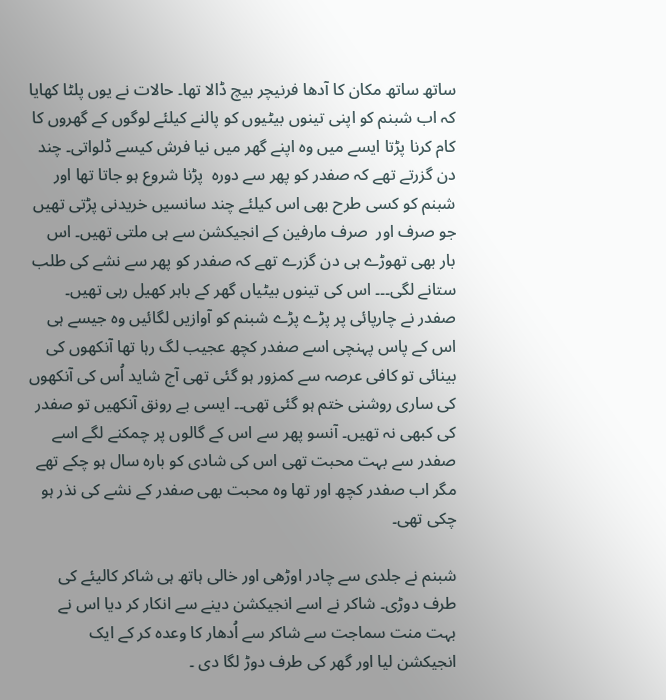ساتھ ساتھ مکان کا آدھا فرنیچر بیچ ڈالا تھا۔ حالات نے یوں پلٹا کھایا کہ اب شبنم کو اپنی تینوں بیٹیوں کو پالنے کیلئے لوگوں کے گھروں کا کام کرنا پڑتا ایسے میں وہ اپنے گھر میں نیا فرش کیسے ڈلواتی۔ چند دن گزرتے تھے کہ صفدر کو پھر سے دورہ  پڑنا شروع ہو جاتا تھا اور شبنم کو کسی طرح بھی اس کیلئے چند سانسیں خریدنی پڑتی تھیں جو صرف اور  صرف مارفین کے انجیکشن سے ہی ملتی تھیں۔ اس بار بھی تھوڑے ہی دن گزرے تھے کہ صفدر کو پھر سے نشے کی طلب ستانے لگی۔۔۔ اس کی تینوں بیٹیاں گھر کے باہر کھیل رہی تھیں۔ صفدر نے چارپائی پر پڑے پڑے شبنم کو آوازیں لگائیں وہ جیسے ہی اس کے پاس پہنچی اسے صفدر کچھ عجیب لگ رہا تھا آنکھوں کی بینائی تو کافی عرصہ سے کمزور ہو گئی تھی آج شاید اُس کی آنکھوں کی ساری روشنی ختم ہو گئی تھی۔۔ ایسی بے رونق آنکھیں تو صفدر کی کبھی نہ تھیں۔ آنسو پھر سے اس کے گالوں پر چمکنے لگے اسے صفدر سے بہت محبت تھی اس کی شادی کو بارہ سال ہو چکے تھے مگر اب صفدر کچھ اور تھا وہ محبت بھی صفدر کے نشے کی نذر ہو چکی تھی۔

شبنم نے جلدی سے چادر اوڑھی اور خالی ہاتھ ہی شاکر کالیئے کی طرف دوڑی۔ شاکر نے اسے انجیکشن دینے سے انکار کر دیا اس نے بہت منت سماجت سے شاکر سے اُدھار کا وعدہ کر کے ایک انجیکشن لیا اور گھر کی طرف دوڑ لگا دی ۔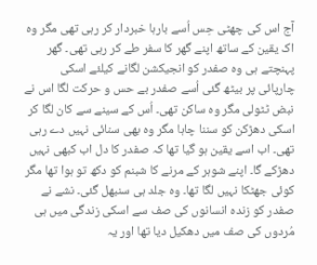آج اس کی چھٹی حِس اُسے بارہا خبردار کر رہی تھی مگر وہ اک یقین کے ساتھ اپنے گھر کا سفر طے کر رہی تھی۔ گھر پہنچتے ہی وہ صفدر کو انجیکشن لگانے کیلئے اسکی چارپائی پر بیٹھ گئی اُسے صفدر بے حس و حرکت لگا اس نے نبض ٹٹولی مگر وہ ساکن تھی۔ اُس کے سینے سے کان لگا کر اسکی دھڑکن کو سننا چاہا مگر وہ بھی سنائی نہیں دے رہی تھی۔ اب اسے یقین ہو گیا تھا کہ صفدر کا دل اب کبھی نہیں دھڑکے گا۔ اپنے شوہر کے مرنے کا شبنم کو دکھ تو ہوا تھا مگر کوئی جھٹکا نہیں لگا تھا۔ وہ جلد ہی سنبھل گئی۔ نشے نے صفدر کو زندہ انسانوں کی صف سے اسکی زندگی میں ہی مُردوں کی صف میں دھکیل دیا تھا اور یہ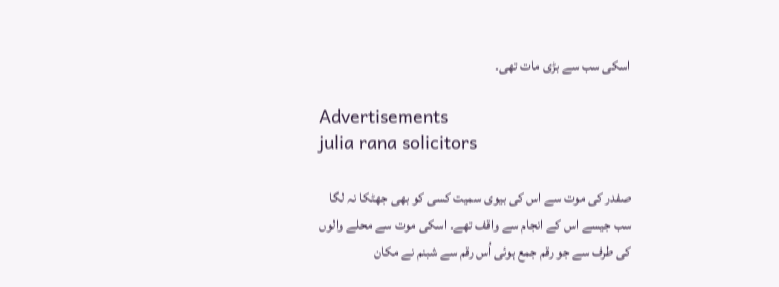اسکی سب سے بڑی مات تھی۔

Advertisements
julia rana solicitors

صفدر کی موت سے اس کی بیوی سمیت کسی کو بھی جھٹکا نہ لگا سب جیسے اس کے انجام سے واقف تھے۔ اسکی موت سے محلے والوں کی طرف سے جو رقم جمع ہوئی اُس رقم سے شبنم نے مکان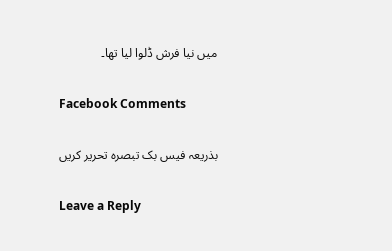میں نیا فرش ڈلوا لیا تھا۔

Facebook Comments

بذریعہ فیس بک تبصرہ تحریر کریں

Leave a Reply